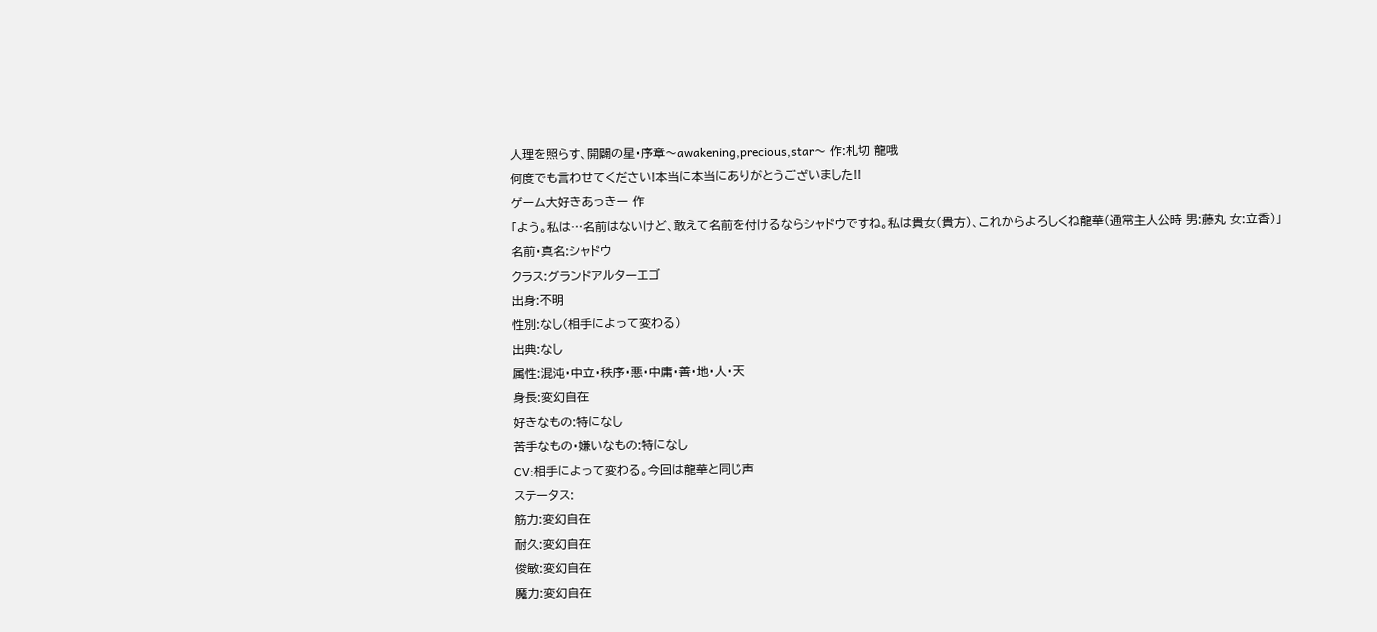人理を照らす、開闢の星・序章〜awakening,precious,star〜 作:札切 龍哦
何度でも言わせてください!本当に本当にありがとうございました!!
ゲーム大好きあっきー 作
「よう。私は…名前はないけど、敢えて名前を付けるならシャドウですね。私は貴女(貴方)、これからよろしくね龍華(通常主人公時 男:藤丸 女:立香)」
名前・真名:シャドウ
クラス:グランドアルターエゴ
出身:不明
性別:なし(相手によって変わる)
出典:なし
属性:混沌・中立・秩序・悪・中庸・善・地・人・天
身長:変幻自在
好きなもの:特になし
苦手なもの・嫌いなもの:特になし
CV:相手によって変わる。今回は龍華と同じ声
ステータス:
筋力:変幻自在
耐久:変幻自在
俊敏:変幻自在
魔力:変幻自在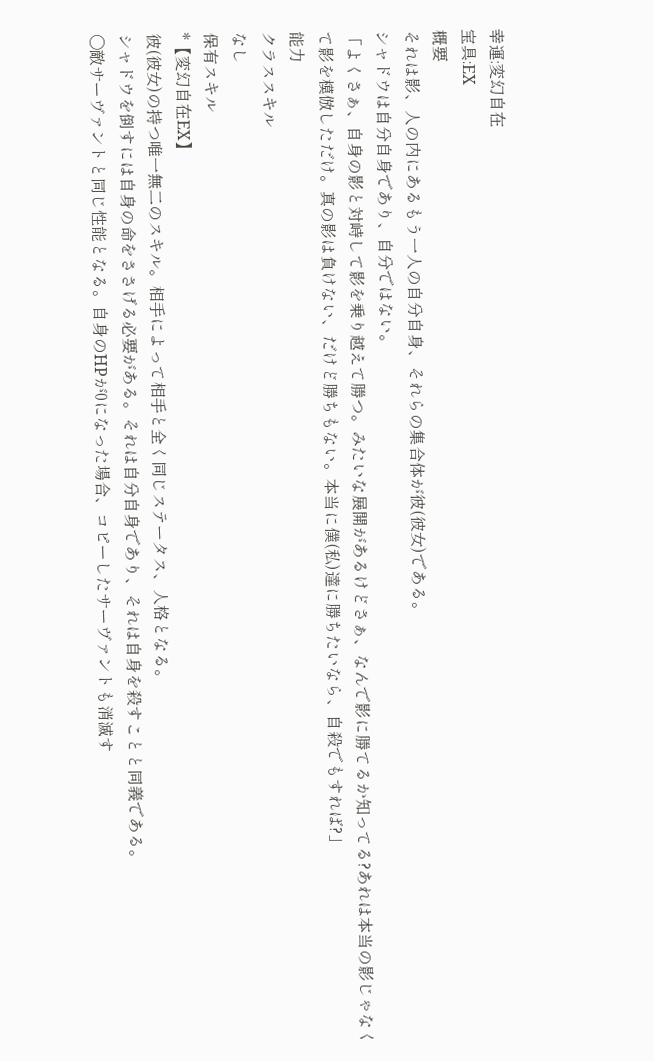幸運:変幻自在
宝具:EX
概要
それは影、人の内にあるもう一人の自分自身、それらの集合体が彼(彼女)である。
シャドウは自分自身であり、自分ではない。
「よくさぁ、自身の影と対峙して影を乗り越えて勝つ。みたいな展開があるけどさぁ、なんで影に勝てるか知ってる?あれは本当の影じゃなくて影を模倣しただけ。真の影は負けない、だけど勝ちもない。本当に僕(私)達に勝ちたいなら、自殺でもすれば?」
能力
クラススキル
なし
保有スキル
*【変幻自在EX】
彼(彼女)の持つ唯一無二のスキル。相手によって相手と全く同じステータス、人格となる。
シャドウを倒すには自身の命をささげる必要がある。それは自分自身であり、それは自身を殺すことと同義である。
〇敵サーヴァントと同じ性能となる。自身のHPが0になった場合、コピーしたサーヴァントも消滅す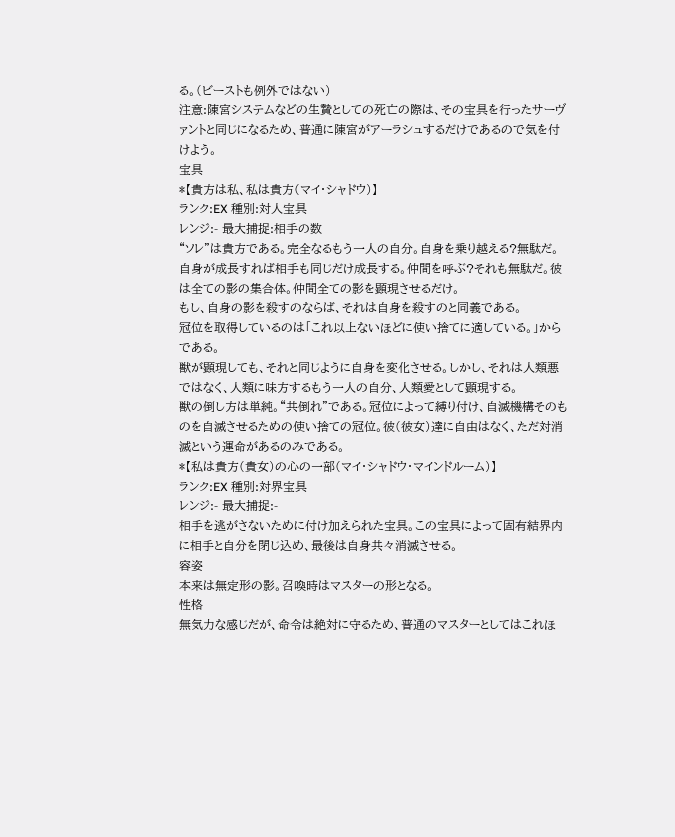る。(ビーストも例外ではない)
注意:陳宮システムなどの生贄としての死亡の際は、その宝具を行ったサーヴァントと同じになるため、普通に陳宮がアーラシュするだけであるので気を付けよう。
宝具
*【貴方は私、私は貴方(マイ・シャドウ)】
ランク:EX 種別:対人宝具
レンジ:- 最大捕捉:相手の数
“ソレ”は貴方である。完全なるもう一人の自分。自身を乗り越える?無駄だ。自身が成長すれば相手も同じだけ成長する。仲間を呼ぶ?それも無駄だ。彼は全ての影の集合体。仲間全ての影を顕現させるだけ。
もし、自身の影を殺すのならば、それは自身を殺すのと同義である。
冠位を取得しているのは「これ以上ないほどに使い捨てに適している。」からである。
獣が顕現しても、それと同じように自身を変化させる。しかし、それは人類悪ではなく、人類に味方するもう一人の自分、人類愛として顕現する。
獣の倒し方は単純。“共倒れ”である。冠位によって縛り付け、自滅機構そのものを自滅させるための使い捨ての冠位。彼(彼女)達に自由はなく、ただ対消滅という運命があるのみである。
*【私は貴方(貴女)の心の一部(マイ・シャドウ・マインドルーム)】
ランク:EX 種別:対界宝具
レンジ:- 最大捕捉:-
相手を逃がさないために付け加えられた宝具。この宝具によって固有結界内に相手と自分を閉じ込め、最後は自身共々消滅させる。
容姿
本来は無定形の影。召喚時はマスターの形となる。
性格
無気力な感じだが、命令は絶対に守るため、普通のマスターとしてはこれほ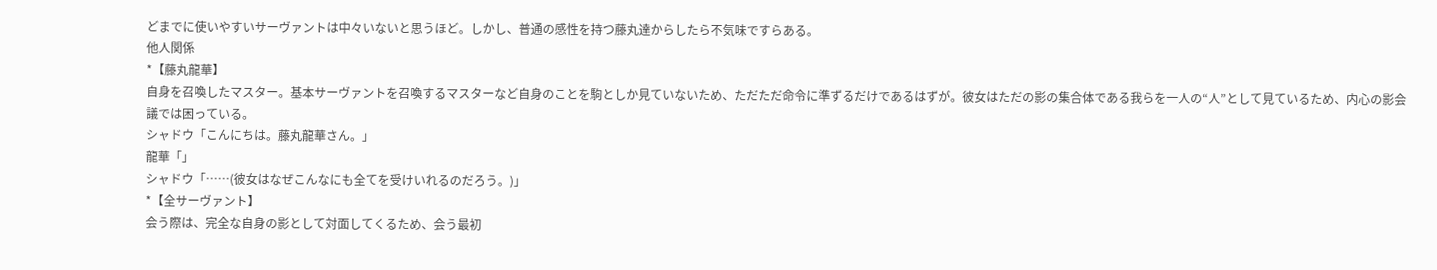どまでに使いやすいサーヴァントは中々いないと思うほど。しかし、普通の感性を持つ藤丸達からしたら不気味ですらある。
他人関係
*【藤丸龍華】
自身を召喚したマスター。基本サーヴァントを召喚するマスターなど自身のことを駒としか見ていないため、ただただ命令に準ずるだけであるはずが。彼女はただの影の集合体である我らを一人の“人”として見ているため、内心の影会議では困っている。
シャドウ「こんにちは。藤丸龍華さん。」
龍華「」
シャドウ「……(彼女はなぜこんなにも全てを受けいれるのだろう。)」
*【全サーヴァント】
会う際は、完全な自身の影として対面してくるため、会う最初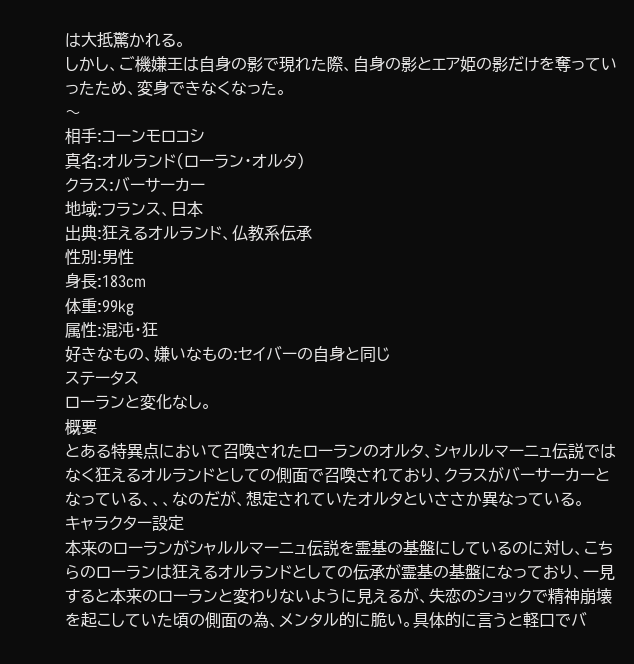は大抵驚かれる。
しかし、ご機嫌王は自身の影で現れた際、自身の影とエア姫の影だけを奪っていったため、変身できなくなった。
〜
相手:コーンモロコシ
真名:オルランド(ローラン・オルタ)
クラス:バーサーカー
地域:フランス、日本
出典:狂えるオルランド、仏教系伝承
性別:男性
身長:183cm
体重:99kg
属性:混沌・狂
好きなもの、嫌いなもの:セイバーの自身と同じ
ステータス
ローランと変化なし。
概要
とある特異点において召喚されたローランのオルタ、シャルルマーニュ伝説ではなく狂えるオルランドとしての側面で召喚されており、クラスがバーサーカーとなっている、、、なのだが、想定されていたオルタといささか異なっている。
キャラクター設定
本来のローランがシャルルマーニュ伝説を霊基の基盤にしているのに対し、こちらのローランは狂えるオルランドとしての伝承が霊基の基盤になっており、一見すると本来のローランと変わりないように見えるが、失恋のショックで精神崩壊を起こしていた頃の側面の為、メンタル的に脆い。具体的に言うと軽口でバ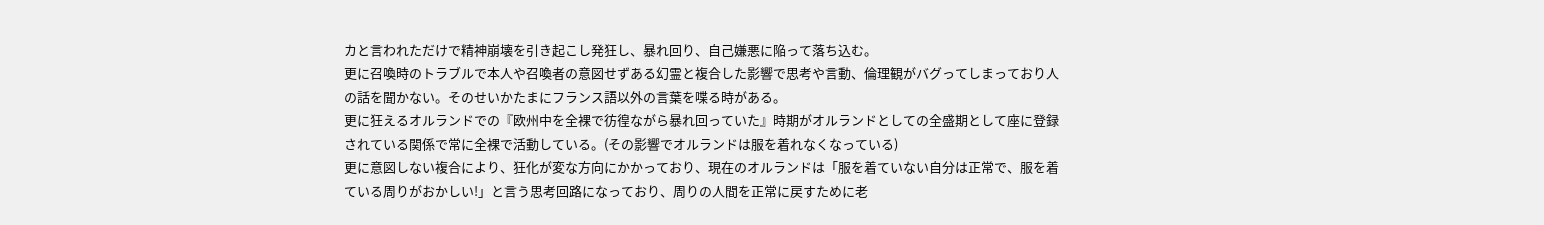カと言われただけで精神崩壊を引き起こし発狂し、暴れ回り、自己嫌悪に陥って落ち込む。
更に召喚時のトラブルで本人や召喚者の意図せずある幻霊と複合した影響で思考や言動、倫理観がバグってしまっており人の話を聞かない。そのせいかたまにフランス語以外の言葉を喋る時がある。
更に狂えるオルランドでの『欧州中を全裸で彷徨ながら暴れ回っていた』時期がオルランドとしての全盛期として座に登録されている関係で常に全裸で活動している。(その影響でオルランドは服を着れなくなっている)
更に意図しない複合により、狂化が変な方向にかかっており、現在のオルランドは「服を着ていない自分は正常で、服を着ている周りがおかしい!」と言う思考回路になっており、周りの人間を正常に戻すために老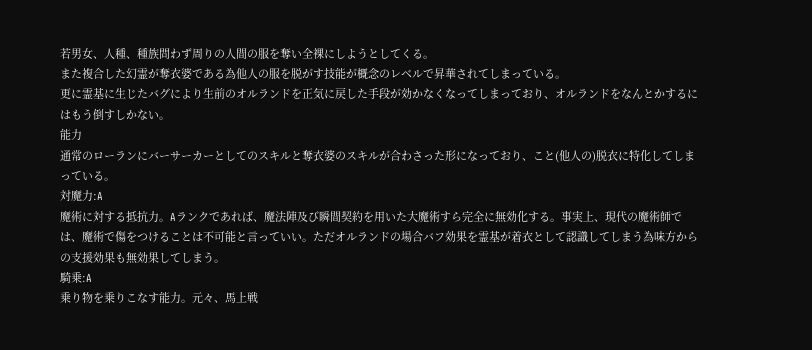若男女、人種、種族問わず周りの人間の服を奪い全裸にしようとしてくる。
また複合した幻霊が奪衣婆である為他人の服を脱がす技能が概念のレベルで昇華されてしまっている。
更に霊基に生じたバグにより生前のオルランドを正気に戻した手段が効かなくなってしまっており、オルランドをなんとかするにはもう倒すしかない。
能力
通常のローランにバーサーカーとしてのスキルと奪衣婆のスキルが合わさった形になっており、こと(他人の)脱衣に特化してしまっている。
対魔力:A
魔術に対する抵抗力。Aランクであれば、魔法陣及び瞬間契約を用いた大魔術すら完全に無効化する。事実上、現代の魔術師では、魔術で傷をつけることは不可能と言っていい。ただオルランドの場合バフ効果を霊基が着衣として認識してしまう為味方からの支援効果も無効果してしまう。
騎乗:A
乗り物を乗りこなす能力。元々、馬上戦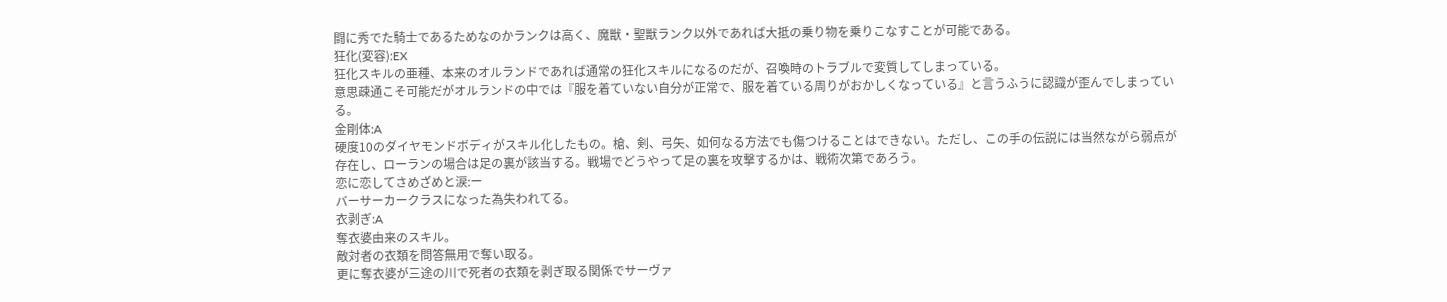闘に秀でた騎士であるためなのかランクは高く、魔獣・聖獣ランク以外であれば大抵の乗り物を乗りこなすことが可能である。
狂化(変容):EX
狂化スキルの亜種、本来のオルランドであれば通常の狂化スキルになるのだが、召喚時のトラブルで変質してしまっている。
意思疎通こそ可能だがオルランドの中では『服を着ていない自分が正常で、服を着ている周りがおかしくなっている』と言うふうに認識が歪んでしまっている。
金剛体:A
硬度10のダイヤモンドボディがスキル化したもの。槍、剣、弓矢、如何なる方法でも傷つけることはできない。ただし、この手の伝説には当然ながら弱点が存在し、ローランの場合は足の裏が該当する。戦場でどうやって足の裏を攻撃するかは、戦術次第であろう。
恋に恋してさめざめと涙:ー
バーサーカークラスになった為失われてる。
衣剥ぎ:A
奪衣婆由来のスキル。
敵対者の衣類を問答無用で奪い取る。
更に奪衣婆が三途の川で死者の衣類を剥ぎ取る関係でサーヴァ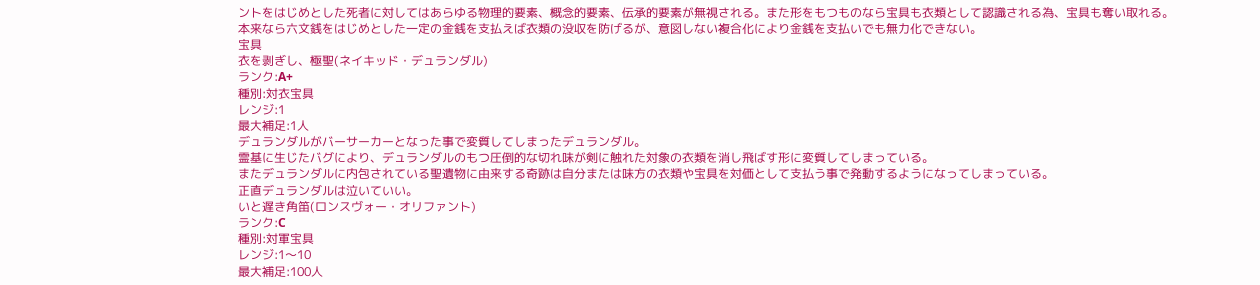ントをはじめとした死者に対してはあらゆる物理的要素、概念的要素、伝承的要素が無視される。また形をもつものなら宝具も衣類として認識される為、宝具も奪い取れる。
本来なら六文銭をはじめとした一定の金銭を支払えば衣類の没収を防げるが、意図しない複合化により金銭を支払いでも無力化できない。
宝具
衣を剥ぎし、極聖(ネイキッド・デュランダル)
ランク:A+
種別:対衣宝具
レンジ:1
最大補足:1人
デュランダルがバーサーカーとなった事で変質してしまったデュランダル。
霊基に生じたバグにより、デュランダルのもつ圧倒的な切れ味が剣に触れた対象の衣類を消し飛ばす形に変質してしまっている。
またデュランダルに内包されている聖遺物に由来する奇跡は自分または味方の衣類や宝具を対価として支払う事で発動するようになってしまっている。
正直デュランダルは泣いていい。
いと遅き角笛(ロンスヴォー・オリファント)
ランク:C
種別:対軍宝具
レンジ:1〜10
最大補足:100人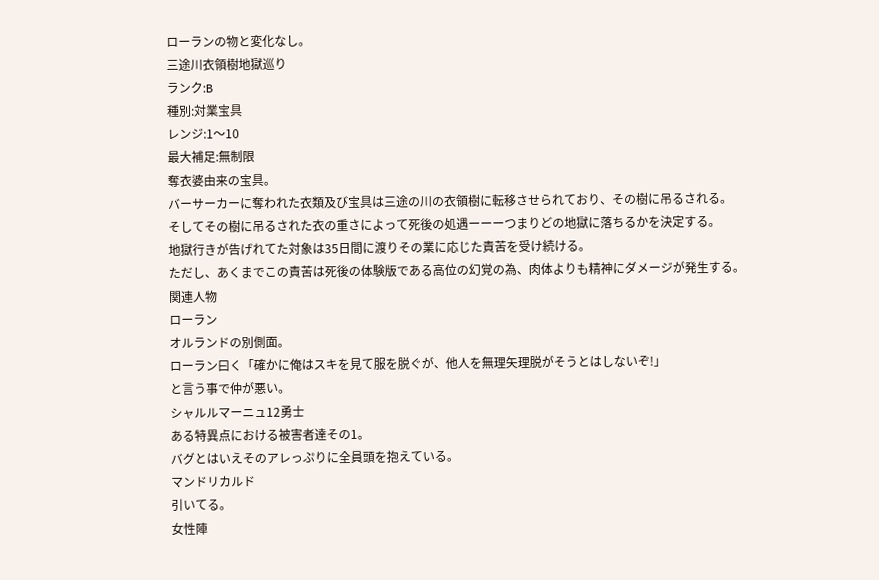ローランの物と変化なし。
三途川衣領樹地獄巡り
ランク:B
種別:対業宝具
レンジ:1〜10
最大補足:無制限
奪衣婆由来の宝具。
バーサーカーに奪われた衣類及び宝具は三途の川の衣領樹に転移させられており、その樹に吊るされる。
そしてその樹に吊るされた衣の重さによって死後の処遇ーーーつまりどの地獄に落ちるかを決定する。
地獄行きが告げれてた対象は35日間に渡りその業に応じた責苦を受け続ける。
ただし、あくまでこの責苦は死後の体験版である高位の幻覚の為、肉体よりも精神にダメージが発生する。
関連人物
ローラン
オルランドの別側面。
ローラン曰く「確かに俺はスキを見て服を脱ぐが、他人を無理矢理脱がそうとはしないぞ!」
と言う事で仲が悪い。
シャルルマーニュ12勇士
ある特異点における被害者達その1。
バグとはいえそのアレっぷりに全員頭を抱えている。
マンドリカルド
引いてる。
女性陣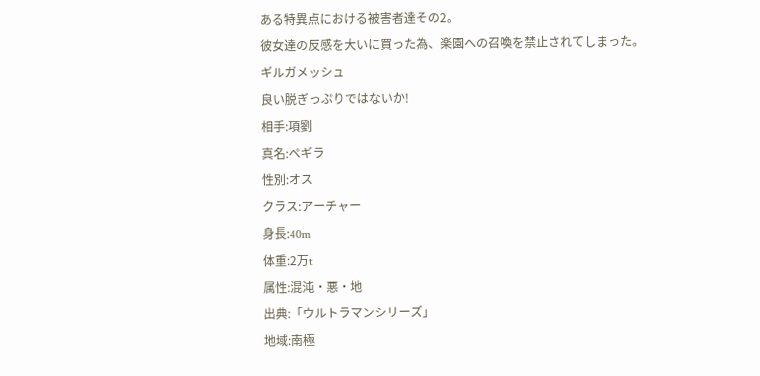ある特異点における被害者達その2。
彼女達の反感を大いに買った為、楽園への召喚を禁止されてしまった。
ギルガメッシュ
良い脱ぎっぷりではないか!
相手:項劉
真名:ペギラ
性別:オス
クラス:アーチャー
身長:40m
体重:2万t
属性:混沌・悪・地
出典:「ウルトラマンシリーズ」
地域:南極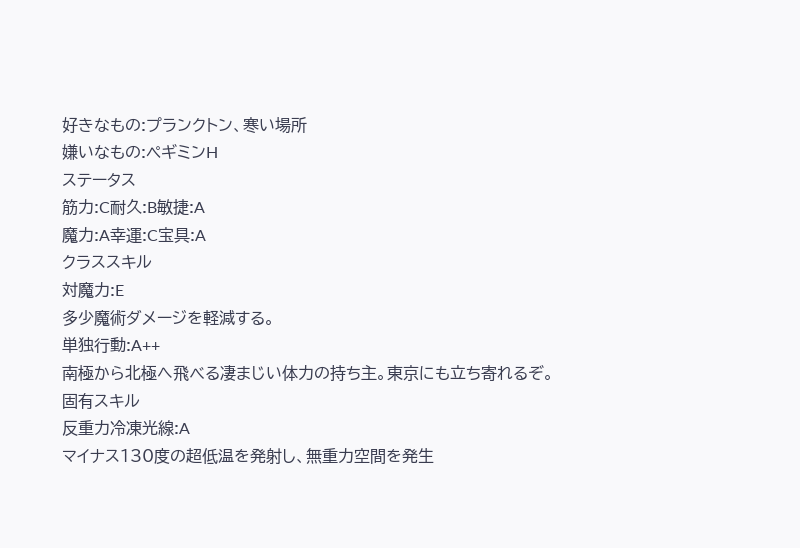好きなもの:プランクトン、寒い場所
嫌いなもの:ペギミンH
ステータス
筋力:C耐久:B敏捷:A
魔力:A幸運:C宝具:A
クラススキル
対魔力:E
多少魔術ダメージを軽減する。
単独行動:A++
南極から北極へ飛べる凄まじい体力の持ち主。東京にも立ち寄れるぞ。
固有スキル
反重力冷凍光線:A
マイナス130度の超低温を発射し、無重力空間を発生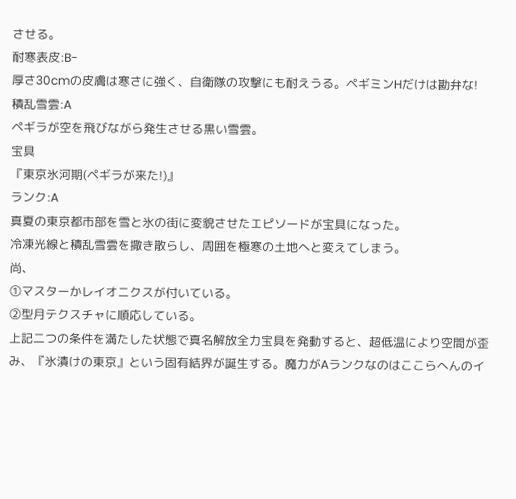させる。
耐寒表皮:B-
厚さ30cmの皮膚は寒さに強く、自衛隊の攻撃にも耐えうる。ペギミンHだけは勘弁な!
積乱雪雲:A
ペギラが空を飛びながら発生させる黒い雪雲。
宝具
『東京氷河期(ペギラが来た!)』
ランク:A
真夏の東京都市部を雪と氷の街に変貌させたエピソードが宝具になった。
冷凍光線と積乱雪雲を撒き散らし、周囲を極寒の土地へと変えてしまう。
尚、
①マスターかレイオニクスが付いている。
②型月テクスチャに順応している。
上記二つの条件を満たした状態で真名解放全力宝具を発動すると、超低温により空間が歪み、『氷漬けの東京』という固有結界が誕生する。魔力がAランクなのはここらへんのイ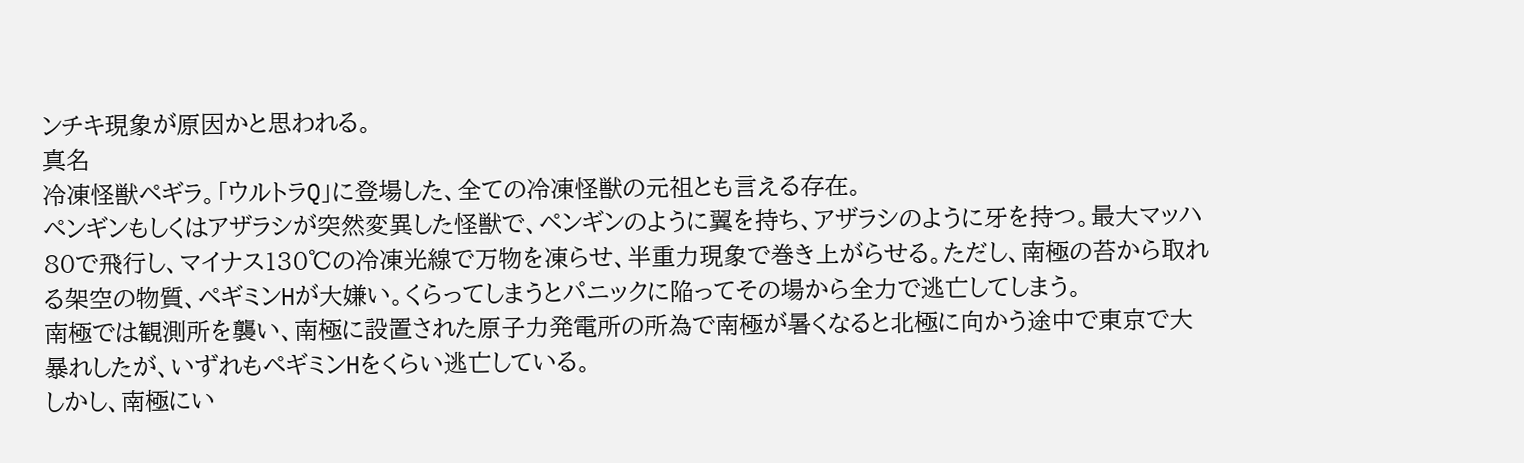ンチキ現象が原因かと思われる。
真名
冷凍怪獣ペギラ。「ウルトラQ」に登場した、全ての冷凍怪獣の元祖とも言える存在。
ペンギンもしくはアザラシが突然変異した怪獣で、ペンギンのように翼を持ち、アザラシのように牙を持つ。最大マッハ80で飛行し、マイナス130℃の冷凍光線で万物を凍らせ、半重力現象で巻き上がらせる。ただし、南極の苔から取れる架空の物質、ペギミンHが大嫌い。くらってしまうとパニックに陥ってその場から全力で逃亡してしまう。
南極では観測所を襲い、南極に設置された原子力発電所の所為で南極が暑くなると北極に向かう途中で東京で大暴れしたが、いずれもペギミンHをくらい逃亡している。
しかし、南極にい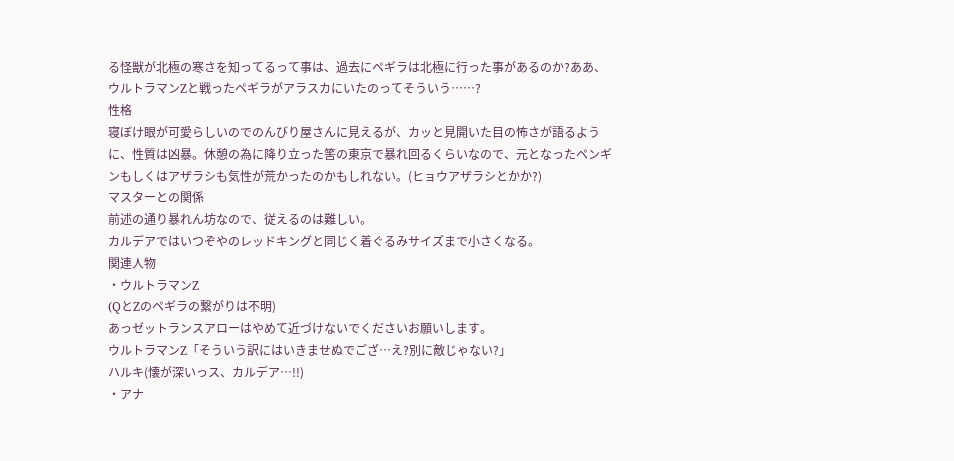る怪獣が北極の寒さを知ってるって事は、過去にペギラは北極に行った事があるのか?ああ、ウルトラマンZと戦ったペギラがアラスカにいたのってそういう……?
性格
寝ぼけ眼が可愛らしいのでのんびり屋さんに見えるが、カッと見開いた目の怖さが語るように、性質は凶暴。休憩の為に降り立った筈の東京で暴れ回るくらいなので、元となったペンギンもしくはアザラシも気性が荒かったのかもしれない。(ヒョウアザラシとかか?)
マスターとの関係
前述の通り暴れん坊なので、従えるのは難しい。
カルデアではいつぞやのレッドキングと同じく着ぐるみサイズまで小さくなる。
関連人物
・ウルトラマンZ
(QとZのペギラの繋がりは不明)
あっゼットランスアローはやめて近づけないでくださいお願いします。
ウルトラマンZ「そういう訳にはいきませぬでござ…え?別に敵じゃない?」
ハルキ(懐が深いっス、カルデア…!!)
・アナ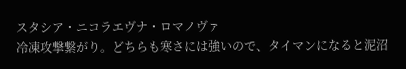スタシア・ニコラエヴナ・ロマノヴァ
冷凍攻撃繋がり。どちらも寒さには強いので、タイマンになると泥沼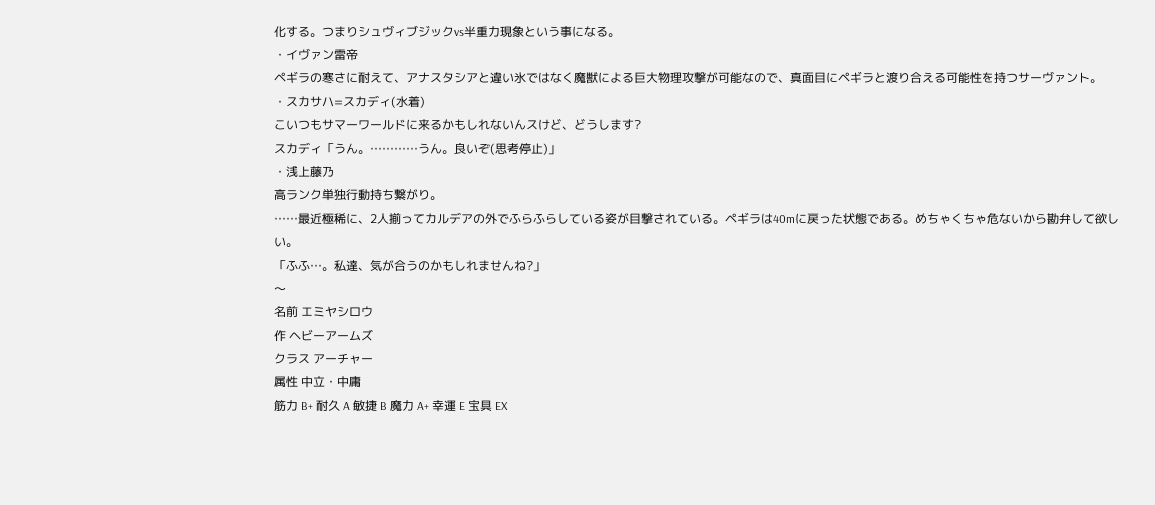化する。つまりシュヴィブジックvs半重力現象という事になる。
・イヴァン雷帝
ペギラの寒さに耐えて、アナスタシアと違い氷ではなく魔獣による巨大物理攻撃が可能なので、真面目にペギラと渡り合える可能性を持つサーヴァント。
・スカサハ=スカディ(水着)
こいつもサマーワールドに来るかもしれないんスけど、どうします?
スカディ「うん。…………うん。良いぞ(思考停止)」
・浅上藤乃
高ランク単独行動持ち繋がり。
……最近極稀に、2人揃ってカルデアの外でふらふらしている姿が目撃されている。ペギラは40mに戻った状態である。めちゃくちゃ危ないから勘弁して欲しい。
「ふふ…。私達、気が合うのかもしれませんね?」
〜
名前 エミヤシロウ
作 ヘビーアームズ
クラス アーチャー
属性 中立・中庸
筋力 B+ 耐久 A 敏捷 B 魔力 A+ 幸運 E 宝具 EX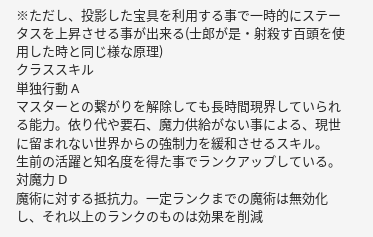※ただし、投影した宝具を利用する事で一時的にステータスを上昇させる事が出来る(士郎が是・射殺す百頭を使用した時と同じ様な原理)
クラススキル
単独行動 A
マスターとの繋がりを解除しても長時間現界していられる能力。依り代や要石、魔力供給がない事による、現世に留まれない世界からの強制力を緩和させるスキル。
生前の活躍と知名度を得た事でランクアップしている。
対魔力 D
魔術に対する抵抗力。一定ランクまでの魔術は無効化し、それ以上のランクのものは効果を削減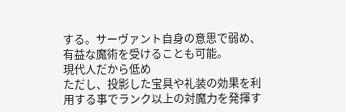する。サーヴァント自身の意思で弱め、有益な魔術を受けることも可能。
現代人だから低め
ただし、投影した宝具や礼装の効果を利用する事でランク以上の対魔力を発揮す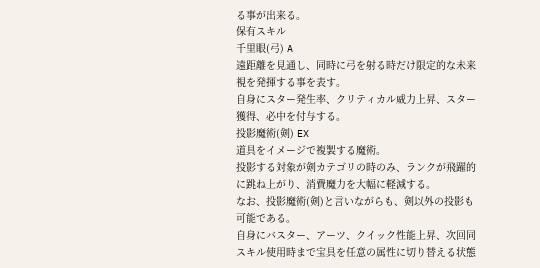る事が出来る。
保有スキル
千里眼(弓) A
遠距離を見通し、同時に弓を射る時だけ限定的な未来視を発揮する事を表す。
自身にスター発生率、クリティカル威力上昇、スター獲得、必中を付与する。
投影魔術(剣) EX
道具をイメージで複製する魔術。
投影する対象が剣カテゴリの時のみ、ランクが飛躍的に跳ね上がり、消費魔力を大幅に軽減する。
なお、投影魔術(剣)と言いながらも、剣以外の投影も可能である。
自身にバスター、アーツ、クイック性能上昇、次回同スキル使用時まで宝具を任意の属性に切り替える状態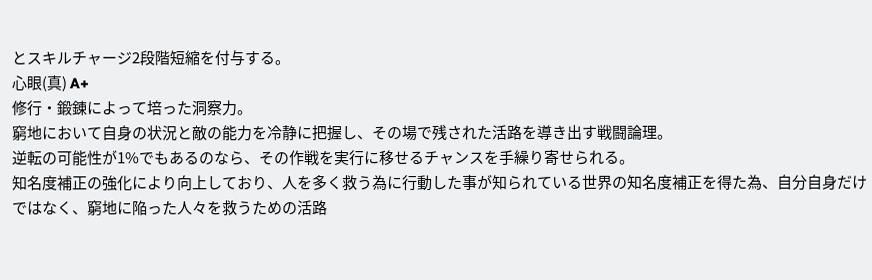とスキルチャージ2段階短縮を付与する。
心眼(真) A+
修行・鍛錬によって培った洞察力。
窮地において自身の状況と敵の能力を冷静に把握し、その場で残された活路を導き出す戦闘論理。
逆転の可能性が1%でもあるのなら、その作戦を実行に移せるチャンスを手繰り寄せられる。
知名度補正の強化により向上しており、人を多く救う為に行動した事が知られている世界の知名度補正を得た為、自分自身だけではなく、窮地に陥った人々を救うための活路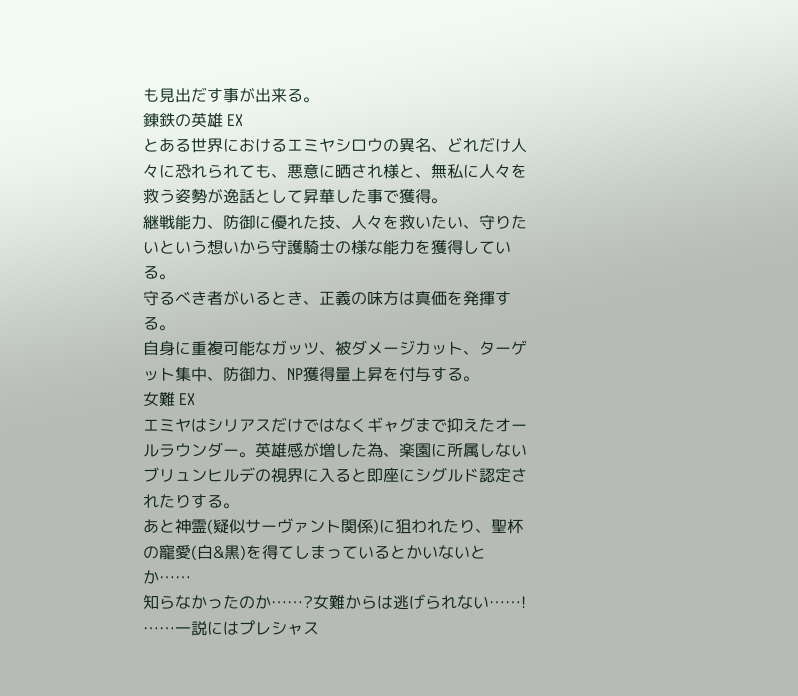も見出だす事が出来る。
錬鉄の英雄 EX
とある世界におけるエミヤシロウの異名、どれだけ人々に恐れられても、悪意に晒され様と、無私に人々を救う姿勢が逸話として昇華した事で獲得。
継戦能力、防御に優れた技、人々を救いたい、守りたいという想いから守護騎士の様な能力を獲得している。
守るべき者がいるとき、正義の味方は真価を発揮する。
自身に重複可能なガッツ、被ダメージカット、ターゲット集中、防御力、NP獲得量上昇を付与する。
女難 EX
エミヤはシリアスだけではなくギャグまで抑えたオールラウンダー。英雄感が増した為、楽園に所属しないブリュンヒルデの視界に入ると即座にシグルド認定されたりする。
あと神霊(疑似サーヴァント関係)に狙われたり、聖杯の寵愛(白&黒)を得てしまっているとかいないとか……
知らなかったのか……?女難からは逃げられない……!
……一説にはプレシャス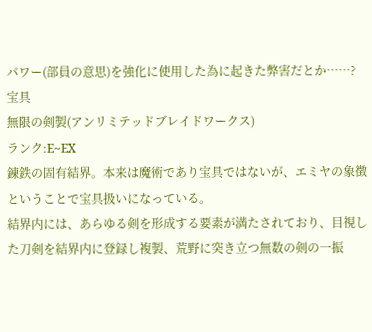パワー(部員の意思)を強化に使用した為に起きた弊害だとか……?
宝具
無限の剣製(アンリミテッドブレイドワークス)
ランク:E~EX
錬鉄の固有結界。本来は魔術であり宝具ではないが、エミヤの象徴ということで宝具扱いになっている。
結界内には、あらゆる剣を形成する要素が満たされており、目視した刀剣を結界内に登録し複製、荒野に突き立つ無数の剣の一振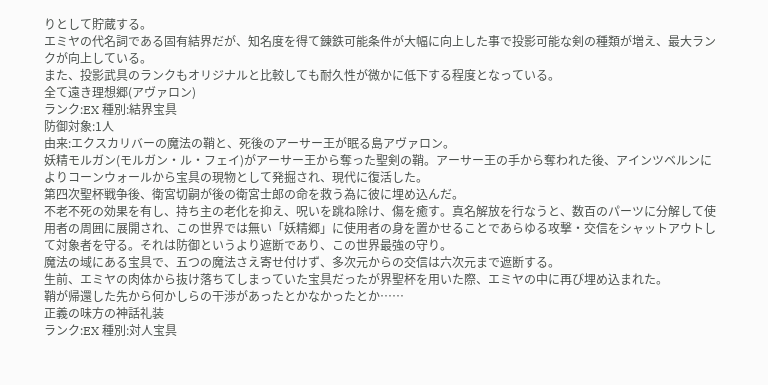りとして貯蔵する。
エミヤの代名詞である固有結界だが、知名度を得て錬鉄可能条件が大幅に向上した事で投影可能な剣の種類が増え、最大ランクが向上している。
また、投影武具のランクもオリジナルと比較しても耐久性が微かに低下する程度となっている。
全て遠き理想郷(アヴァロン)
ランク:EX 種別:結界宝具
防御対象:1人
由来:エクスカリバーの魔法の鞘と、死後のアーサー王が眠る島アヴァロン。
妖精モルガン(モルガン・ル・フェイ)がアーサー王から奪った聖剣の鞘。アーサー王の手から奪われた後、アインツベルンによりコーンウォールから宝具の現物として発掘され、現代に復活した。
第四次聖杯戦争後、衛宮切嗣が後の衛宮士郎の命を救う為に彼に埋め込んだ。
不老不死の効果を有し、持ち主の老化を抑え、呪いを跳ね除け、傷を癒す。真名解放を行なうと、数百のパーツに分解して使用者の周囲に展開され、この世界では無い「妖精郷」に使用者の身を置かせることであらゆる攻撃・交信をシャットアウトして対象者を守る。それは防御というより遮断であり、この世界最強の守り。
魔法の域にある宝具で、五つの魔法さえ寄せ付けず、多次元からの交信は六次元まで遮断する。
生前、エミヤの肉体から抜け落ちてしまっていた宝具だったが界聖杯を用いた際、エミヤの中に再び埋め込まれた。
鞘が帰還した先から何かしらの干渉があったとかなかったとか……
正義の味方の神話礼装
ランク:EX 種別:対人宝具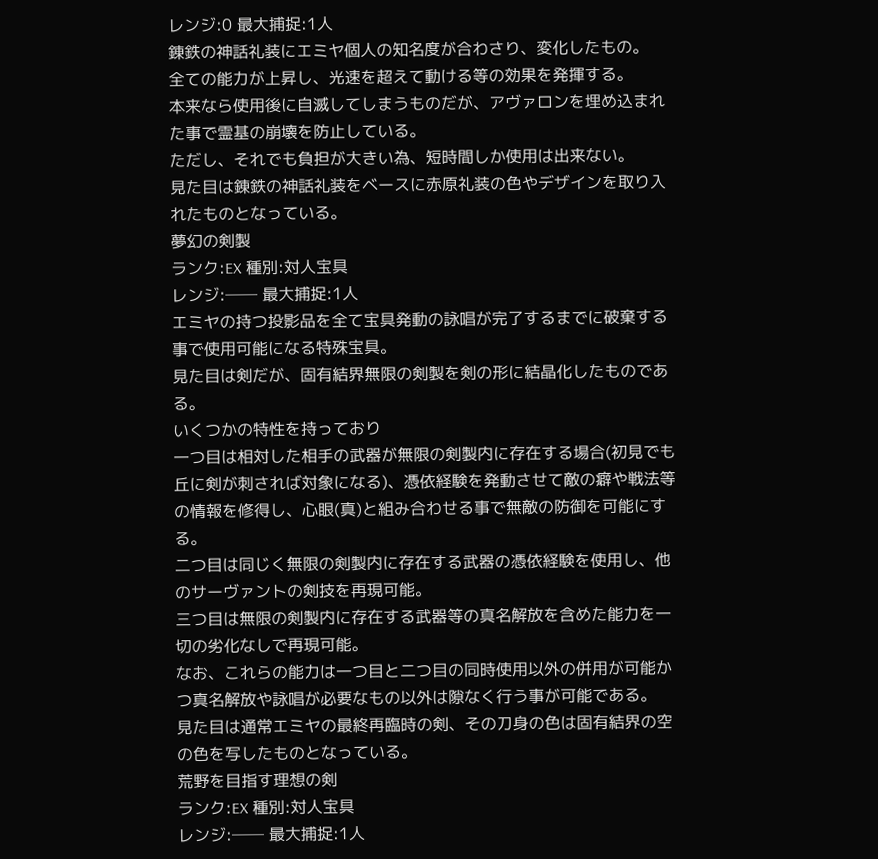レンジ:0 最大捕捉:1人
錬鉄の神話礼装にエミヤ個人の知名度が合わさり、変化したもの。
全ての能力が上昇し、光速を超えて動ける等の効果を発揮する。
本来なら使用後に自滅してしまうものだが、アヴァロンを埋め込まれた事で霊基の崩壊を防止している。
ただし、それでも負担が大きい為、短時間しか使用は出来ない。
見た目は錬鉄の神話礼装をベースに赤原礼装の色やデザインを取り入れたものとなっている。
夢幻の剣製
ランク:EX 種別:対人宝具
レンジ:── 最大捕捉:1人
エミヤの持つ投影品を全て宝具発動の詠唱が完了するまでに破棄する事で使用可能になる特殊宝具。
見た目は剣だが、固有結界無限の剣製を剣の形に結晶化したものである。
いくつかの特性を持っており
一つ目は相対した相手の武器が無限の剣製内に存在する場合(初見でも丘に剣が刺されば対象になる)、憑依経験を発動させて敵の癖や戦法等の情報を修得し、心眼(真)と組み合わせる事で無敵の防御を可能にする。
二つ目は同じく無限の剣製内に存在する武器の憑依経験を使用し、他のサーヴァントの剣技を再現可能。
三つ目は無限の剣製内に存在する武器等の真名解放を含めた能力を一切の劣化なしで再現可能。
なお、これらの能力は一つ目と二つ目の同時使用以外の併用が可能かつ真名解放や詠唱が必要なもの以外は隙なく行う事が可能である。
見た目は通常エミヤの最終再臨時の剣、その刀身の色は固有結界の空の色を写したものとなっている。
荒野を目指す理想の剣
ランク:EX 種別:対人宝具
レンジ:── 最大捕捉:1人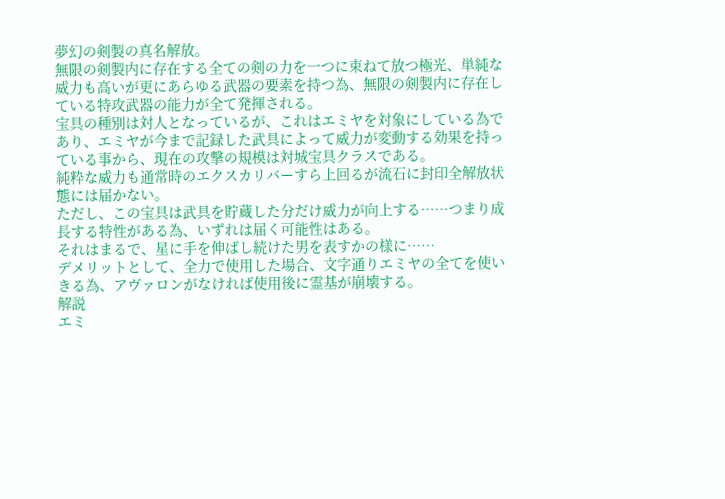夢幻の剣製の真名解放。
無限の剣製内に存在する全ての剣の力を一つに束ねて放つ極光、単純な威力も高いが更にあらゆる武器の要素を持つ為、無限の剣製内に存在している特攻武器の能力が全て発揮される。
宝具の種別は対人となっているが、これはエミヤを対象にしている為であり、エミヤが今まで記録した武具によって威力が変動する効果を持っている事から、現在の攻撃の規模は対城宝具クラスである。
純粋な威力も通常時のエクスカリバーすら上回るが流石に封印全解放状態には届かない。
ただし、この宝具は武具を貯蔵した分だけ威力が向上する……つまり成長する特性がある為、いずれは届く可能性はある。
それはまるで、星に手を伸ばし続けた男を表すかの様に……
デメリットとして、全力で使用した場合、文字通りエミヤの全てを使いきる為、アヴァロンがなければ使用後に霊基が崩壊する。
解説
エミ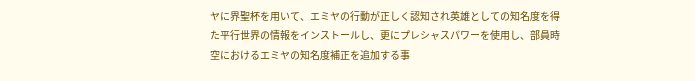ヤに界聖杯を用いて、エミヤの行動が正しく認知され英雄としての知名度を得た平行世界の情報をインストールし、更にプレシャスパワーを使用し、部員時空におけるエミヤの知名度補正を追加する事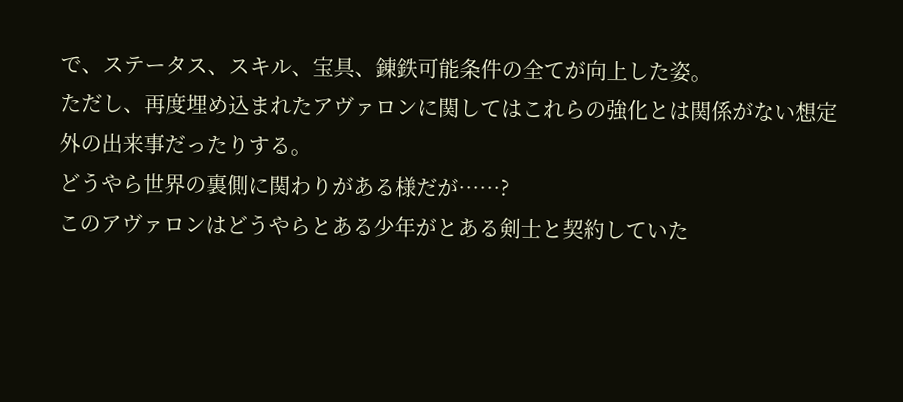で、ステータス、スキル、宝具、錬鉄可能条件の全てが向上した姿。
ただし、再度埋め込まれたアヴァロンに関してはこれらの強化とは関係がない想定外の出来事だったりする。
どうやら世界の裏側に関わりがある様だが……?
このアヴァロンはどうやらとある少年がとある剣士と契約していた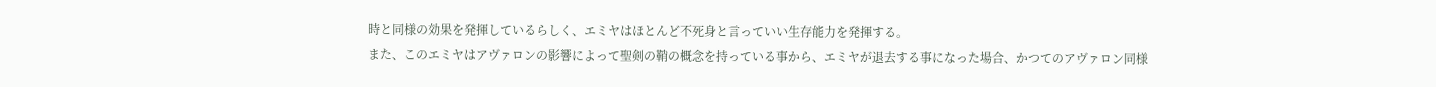時と同様の効果を発揮しているらしく、エミヤはほとんど不死身と言っていい生存能力を発揮する。
また、このエミヤはアヴァロンの影響によって聖剣の鞘の概念を持っている事から、エミヤが退去する事になった場合、かつてのアヴァロン同様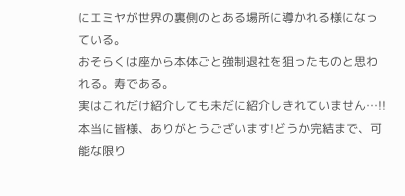にエミヤが世界の裏側のとある場所に導かれる様になっている。
おそらくは座から本体ごと強制退社を狙ったものと思われる。寿である。
実はこれだけ紹介しても未だに紹介しきれていません…!!
本当に皆様、ありがとうございます!どうか完結まで、可能な限り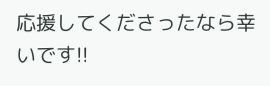応援してくださったなら幸いです!!